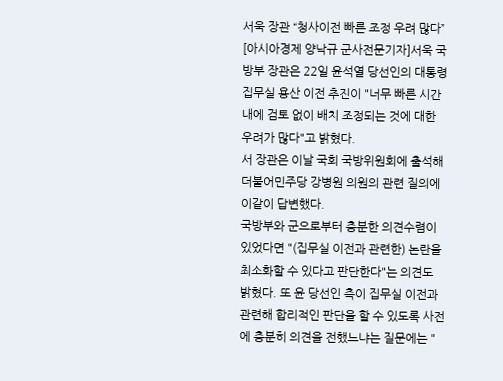서욱 장관 “청사이전 빠른 조정 우려 많다”
[아시아경제 양낙규 군사전문기자]서욱 국방부 장관은 22일 윤석열 당선인의 대통령 집무실 용산 이전 추진이 "너무 빠른 시간 내에 검토 없이 배치 조정되는 것에 대한 우려가 많다"고 밝혔다.
서 장관은 이날 국회 국방위원회에 출석해 더불어민주당 강병원 의원의 관련 질의에 이같이 답변했다.
국방부와 군으로부터 충분한 의견수렴이 있었다면 "(집무실 이전과 관련한) 논란을 최소화할 수 있다고 판단한다"는 의견도 밝혔다. 또 윤 당선인 측이 집무실 이전과 관련해 합리적인 판단을 할 수 있도록 사전에 충분히 의견을 전했느냐는 질문에는 "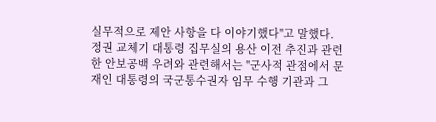실무적으로 제안 사항을 다 이야기했다"고 말했다.
정권 교체기 대통령 집무실의 용산 이전 추진과 관련한 안보공백 우려와 관련해서는 "군사적 관점에서 문재인 대통령의 국군통수권자 임무 수행 기관과 그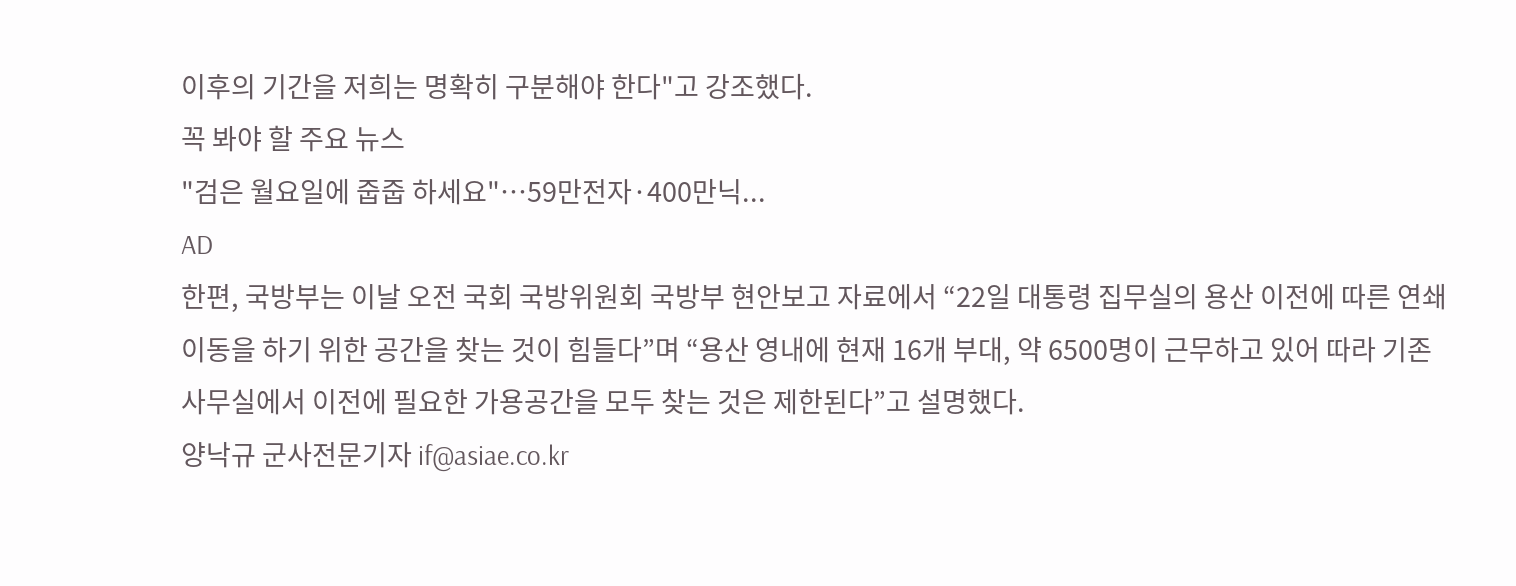이후의 기간을 저희는 명확히 구분해야 한다"고 강조했다.
꼭 봐야 할 주요 뉴스
"검은 월요일에 줍줍 하세요"…59만전자·400만닉...
AD
한편, 국방부는 이날 오전 국회 국방위원회 국방부 현안보고 자료에서 “22일 대통령 집무실의 용산 이전에 따른 연쇄 이동을 하기 위한 공간을 찾는 것이 힘들다”며 “용산 영내에 현재 16개 부대, 약 6500명이 근무하고 있어 따라 기존 사무실에서 이전에 필요한 가용공간을 모두 찾는 것은 제한된다”고 설명했다.
양낙규 군사전문기자 if@asiae.co.kr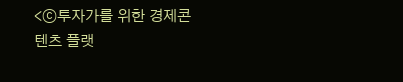<ⓒ투자가를 위한 경제콘텐츠 플랫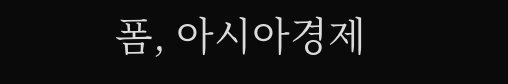폼, 아시아경제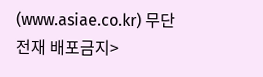(www.asiae.co.kr) 무단전재 배포금지>